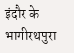इंदौर के भागीरथपुरा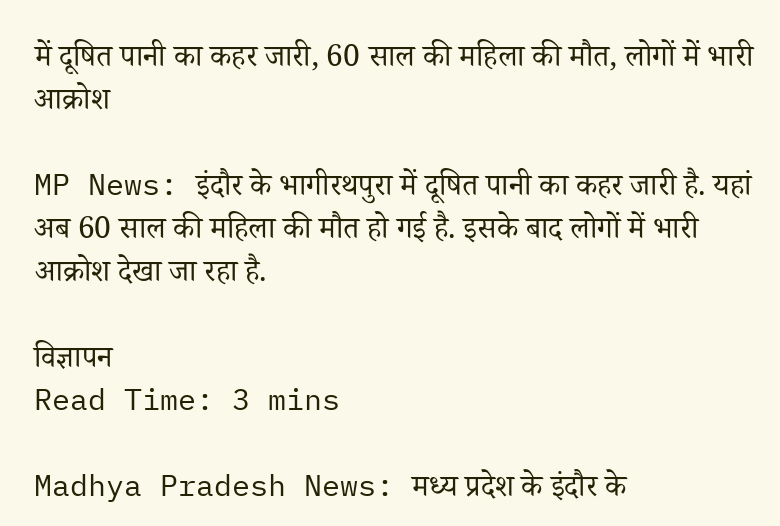में दूषित पानी का कहर जारी, 60 साल की महिला की मौत, लोगों में भारी आक्रोश

MP News: इंदौर के भागीरथपुरा में दूषित पानी का कहर जारी है. यहां अब 60 साल की महिला की मौत हो गई है. इसके बाद लोगों में भारी आक्रोश देखा जा रहा है.

विज्ञापन
Read Time: 3 mins

Madhya Pradesh News: मध्य प्रदेश के इंदौर के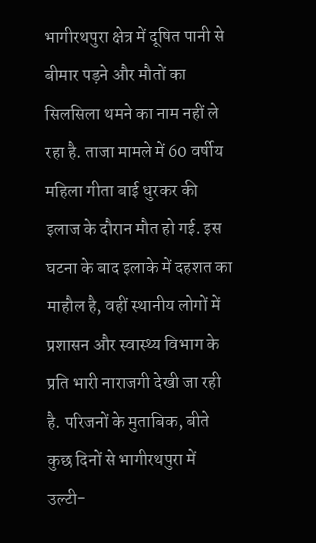भागीरथपुरा क्षेत्र में दूषित पानी से बीमार पड़ने और मौतों का सिलसिला थमने का नाम नहीं ले रहा है. ताजा मामले में 60 वर्षीय महिला गीता बाई धुरकर की इलाज के दौरान मौत हो गई. इस घटना के बाद इलाके में दहशत का माहौल है, वहीं स्थानीय लोगों में प्रशासन और स्वास्थ्य विभाग के प्रति भारी नाराजगी देखी जा रही है. परिजनों के मुताबिक, बीते कुछ दिनों से भागीरथपुरा में उल्टी-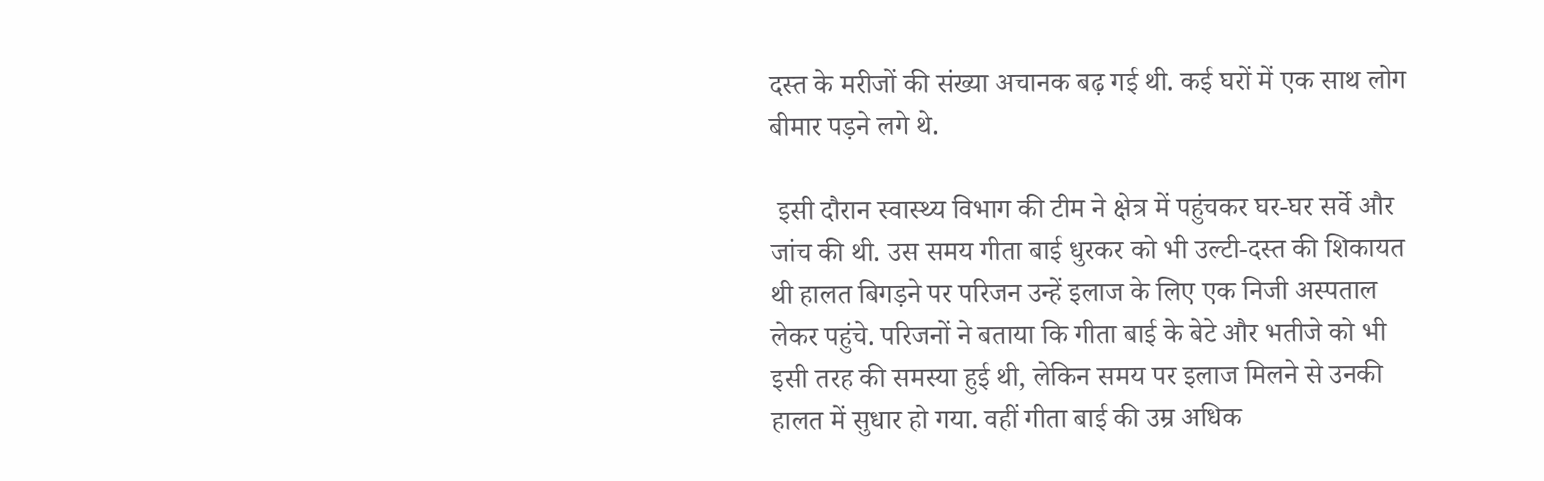दस्त के मरीजों की संख्या अचानक बढ़ गई थी. कई घरों में एक साथ लोग बीमार पड़ने लगे थे.

 इसी दौरान स्वास्थ्य विभाग की टीम ने क्षेत्र में पहुंचकर घर-घर सर्वे और जांच की थी. उस समय गीता बाई धुरकर को भी उल्टी-दस्त की शिकायत थी हालत बिगड़ने पर परिजन उन्हें इलाज के लिए एक निजी अस्पताल लेकर पहुंचे. परिजनों ने बताया कि गीता बाई के बेटे और भतीजे को भी इसी तरह की समस्या हुई थी, लेकिन समय पर इलाज मिलने से उनकी हालत में सुधार हो गया. वहीं गीता बाई की उम्र अधिक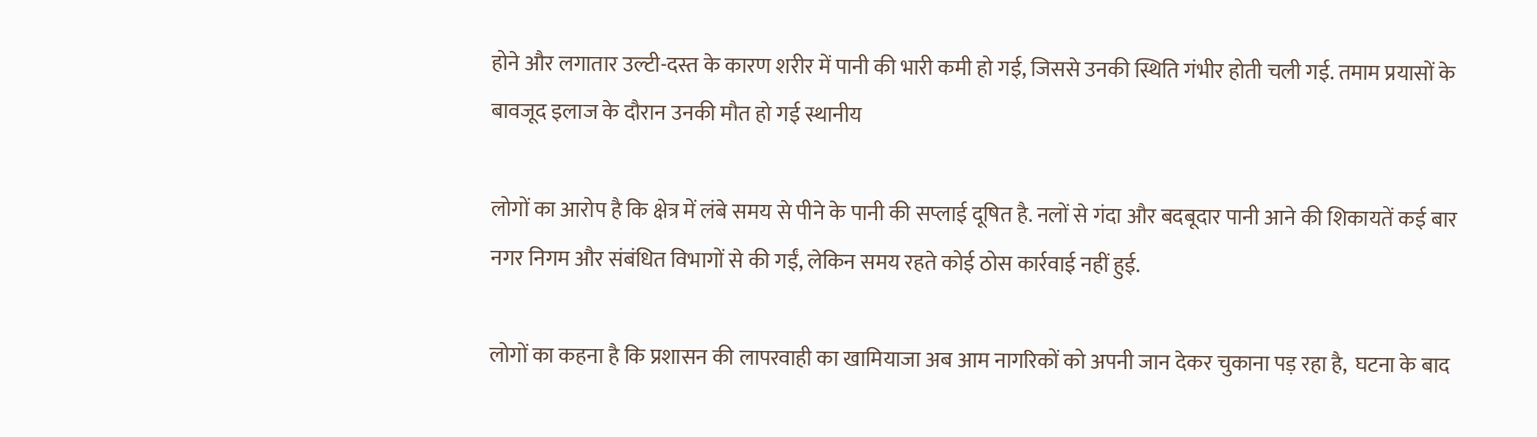होने और लगातार उल्टी-दस्त के कारण शरीर में पानी की भारी कमी हो गई, जिससे उनकी स्थिति गंभीर होती चली गई. तमाम प्रयासों के बावजूद इलाज के दौरान उनकी मौत हो गई स्थानीय

लोगों का आरोप है कि क्षेत्र में लंबे समय से पीने के पानी की सप्लाई दूषित है. नलों से गंदा और बदबूदार पानी आने की शिकायतें कई बार नगर निगम और संबंधित विभागों से की गईं, लेकिन समय रहते कोई ठोस कार्रवाई नहीं हुई.

लोगों का कहना है कि प्रशासन की लापरवाही का खामियाजा अब आम नागरिकों को अपनी जान देकर चुकाना पड़ रहा है,  घटना के बाद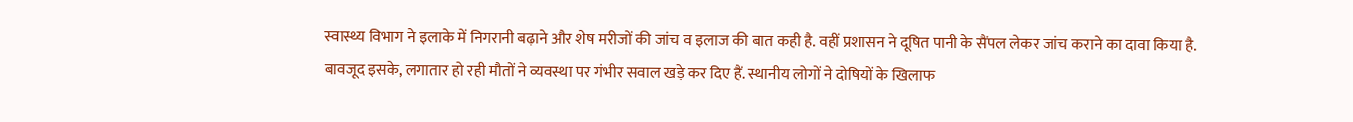स्वास्थ्य विभाग ने इलाके में निगरानी बढ़ाने और शेष मरीजों की जांच व इलाज की बात कही है. वहीं प्रशासन ने दूषित पानी के सैंपल लेकर जांच कराने का दावा किया है. बावजूद इसके, लगातार हो रही मौतों ने व्यवस्था पर गंभीर सवाल खड़े कर दिए हैं. स्थानीय लोगों ने दोषियों के खिलाफ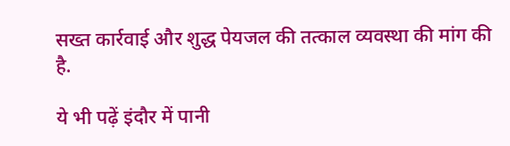सख्त कार्रवाई और शुद्ध पेयजल की तत्काल व्यवस्था की मांग की है.

ये भी पढ़ें इंदौर में पानी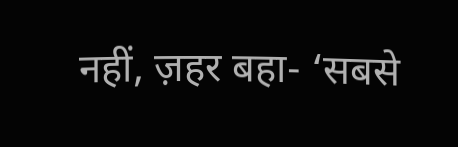नहीं, ज़हर बहा- ‘सबसे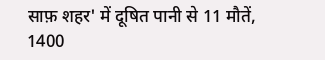साफ़ शहर' में दूषित पानी से 11 मौतें, 1400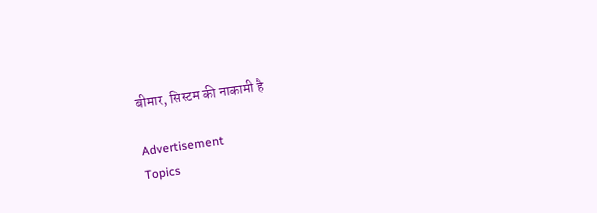बीमार, सिस्टम की नाकामी है

Advertisement
Topics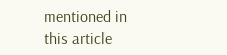mentioned in this article